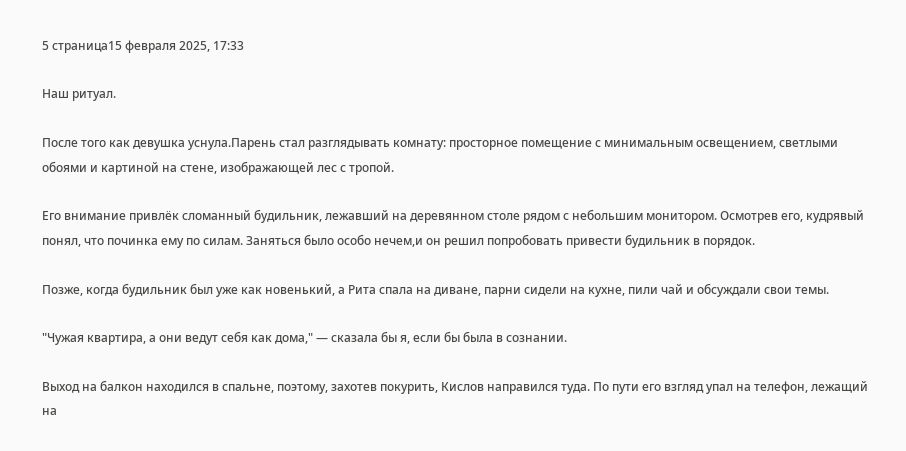5 страница15 февраля 2025, 17:33

Наш ритуал.

После того как девушка уснула.Парень стал разглядывать комнату: просторное помещение с минимальным освещением, светлыми обоями и картиной на стене, изображающей лес с тропой.

Его внимание привлёк сломанный будильник, лежавший на деревянном столе рядом с небольшим монитором. Осмотрев его, кудрявый понял, что починка ему по силам. Заняться было особо нечем,и он решил попробовать привести будильник в порядок.

Позже, когда будильник был уже как новенький, а Рита спала на диване, парни сидели на кухне, пили чай и обсуждали свои темы.

"Чужая квартира, а они ведут себя как дома," — сказала бы я, если бы была в сознании.

Выход на балкон находился в спальне, поэтому, захотев покурить, Кислов направился туда. По пути его взгляд упал на телефон, лежащий на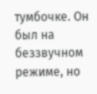тумбочке. Он был на беззвучном режиме, но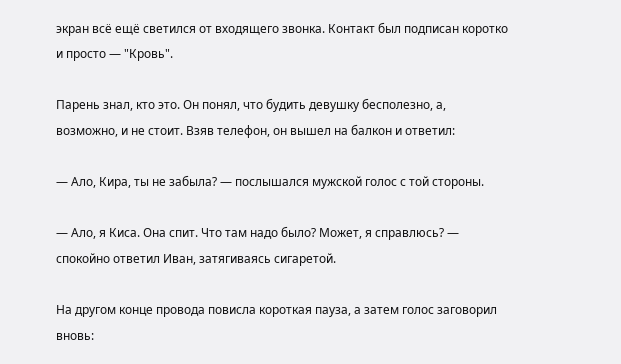экран всё ещё светился от входящего звонка. Контакт был подписан коротко и просто — "Кровь".

Парень знал, кто это. Он понял, что будить девушку бесполезно, а, возможно, и не стоит. Взяв телефон, он вышел на балкон и ответил:

— Ало, Кира, ты не забыла? — послышался мужской голос с той стороны.

— Ало, я Киса. Она спит. Что там надо было? Может, я справлюсь? — спокойно ответил Иван, затягиваясь сигаретой.

На другом конце провода повисла короткая пауза, а затем голос заговорил вновь: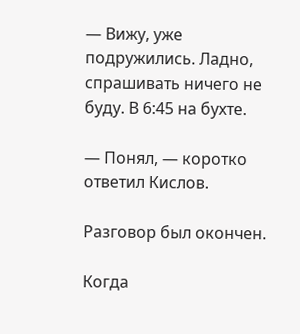— Вижу, уже подружились. Ладно, спрашивать ничего не буду. В 6:45 на бухте.

— Понял, — коротко ответил Кислов.

Разговор был окончен.

Когда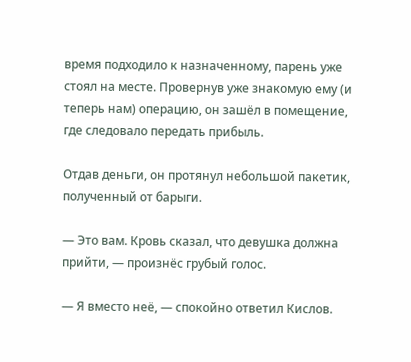время подходило к назначенному, парень уже стоял на месте. Провернув уже знакомую ему (и теперь нам) операцию, он зашёл в помещение, где следовало передать прибыль.

Отдав деньги, он протянул небольшой пакетик, полученный от барыги.

— Это вам. Кровь сказал, что девушка должна прийти, — произнёс грубый голос.

— Я вместо неё, — спокойно ответил Кислов.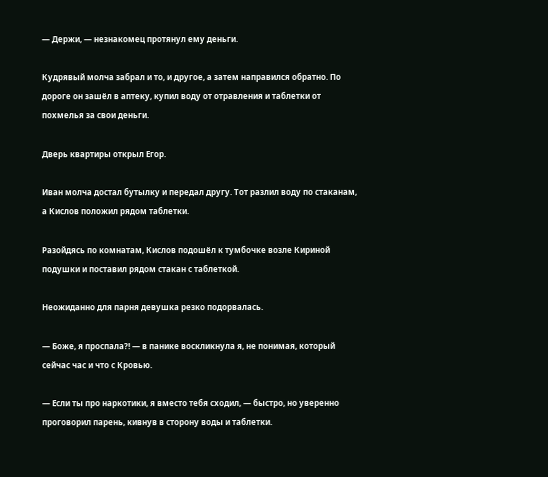— Держи, — незнакомец протянул ему деньги.

Кудрявый молча забрал и то, и другое, а затем направился обратно. По дороге он зашёл в аптеку, купил воду от отравления и таблетки от похмелья за свои деньги.

Дверь квартиры открыл Егор.

Иван молча достал бутылку и передал другу. Тот разлил воду по стаканам, а Кислов положил рядом таблетки.

Разойдясь по комнатам, Кислов подошёл к тумбочке возле Кириной подушки и поставил рядом стакан с таблеткой.

Неожиданно для парня девушка резко подорвалась.

— Боже, я проспала?! — в панике воскликнула я, не понимая, который сейчас час и что с Кровью.

— Если ты про наркотики, я вместо тебя сходил, — быстро, но уверенно проговорил парень, кивнув в сторону воды и таблетки.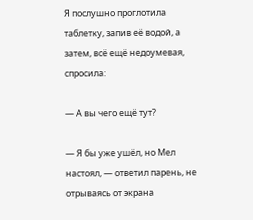Я послушно проглотила таблетку, запив её водой, а затем, всё ещё недоумевая, спросила:

— А вы чего ещё тут?

— Я бы уже ушёл, но Мел настоял, — ответил парень, не отрываясь от экрана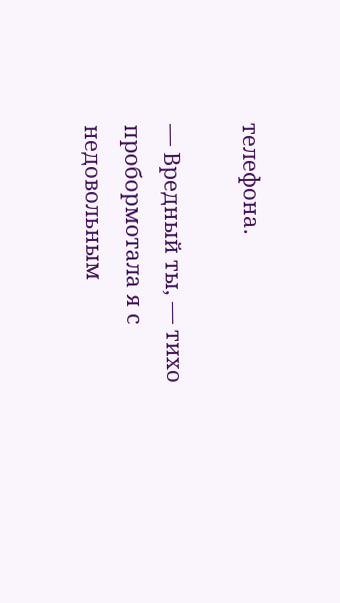телефона.

— Вредный ты, — тихо пробормотала я с недовольным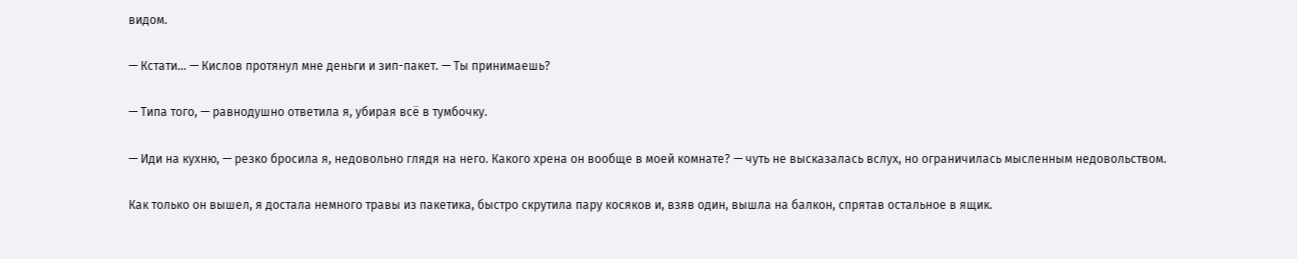видом.

— Кстати… — Кислов протянул мне деньги и зип-пакет. — Ты принимаешь?

— Типа того, — равнодушно ответила я, убирая всё в тумбочку.

— Иди на кухню, — резко бросила я, недовольно глядя на него. Какого хрена он вообще в моей комнате? — чуть не высказалась вслух, но ограничилась мысленным недовольством.

Как только он вышел, я достала немного травы из пакетика, быстро скрутила пару косяков и, взяв один, вышла на балкон, спрятав остальное в ящик.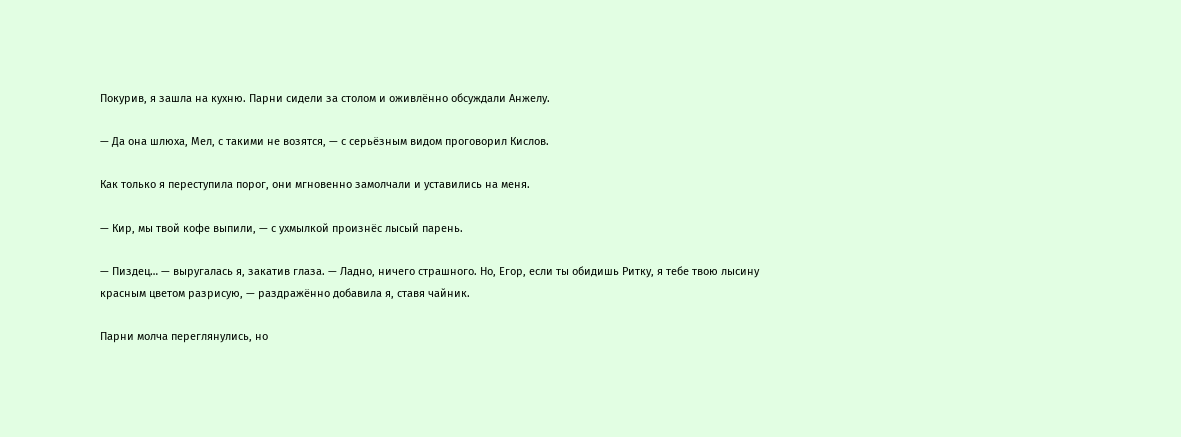Покурив, я зашла на кухню. Парни сидели за столом и оживлённо обсуждали Анжелу.

— Да она шлюха, Мел, с такими не возятся, — с серьёзным видом проговорил Кислов.

Как только я переступила порог, они мгновенно замолчали и уставились на меня.

— Кир, мы твой кофе выпили, — с ухмылкой произнёс лысый парень.

— Пиздец… — выругалась я, закатив глаза. — Ладно, ничего страшного. Но, Егор, если ты обидишь Ритку, я тебе твою лысину красным цветом разрисую, — раздражённо добавила я, ставя чайник.

Парни молча переглянулись, но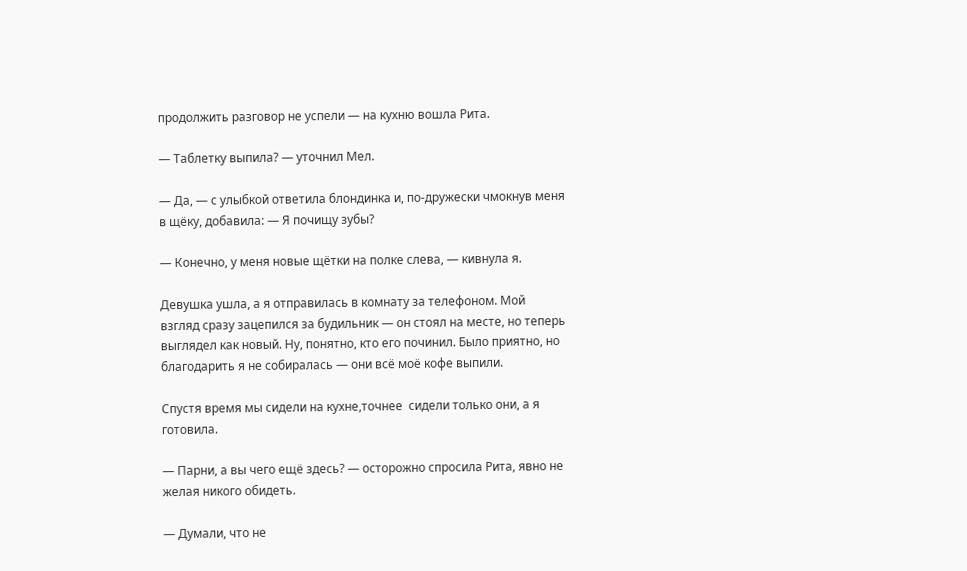продолжить разговор не успели — на кухню вошла Рита.

— Таблетку выпила? — уточнил Мел.

— Да, — с улыбкой ответила блондинка и, по-дружески чмокнув меня в щёку, добавила: — Я почищу зубы?

— Конечно, у меня новые щётки на полке слева, — кивнула я.

Девушка ушла, а я отправилась в комнату за телефоном. Мой взгляд сразу зацепился за будильник — он стоял на месте, но теперь выглядел как новый. Ну, понятно, кто его починил. Было приятно, но благодарить я не собиралась — они всё моё кофе выпили.

Спустя время мы сидели на кухне,точнее  сидели только они, а я готовила.

— Парни, а вы чего ещё здесь? — осторожно спросила Рита, явно не желая никого обидеть.

— Думали, что не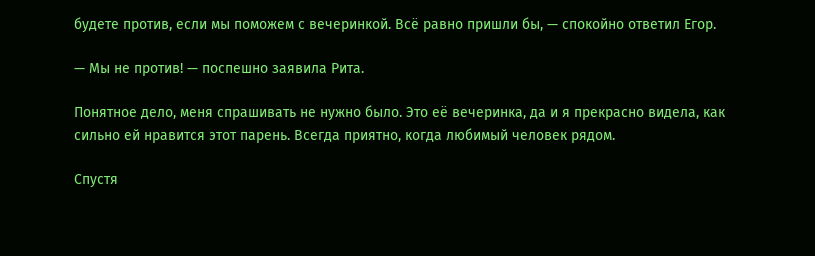будете против, если мы поможем с вечеринкой. Всё равно пришли бы, — спокойно ответил Егор.

— Мы не против! — поспешно заявила Рита.

Понятное дело, меня спрашивать не нужно было. Это её вечеринка, да и я прекрасно видела, как сильно ей нравится этот парень. Всегда приятно, когда любимый человек рядом.

Спустя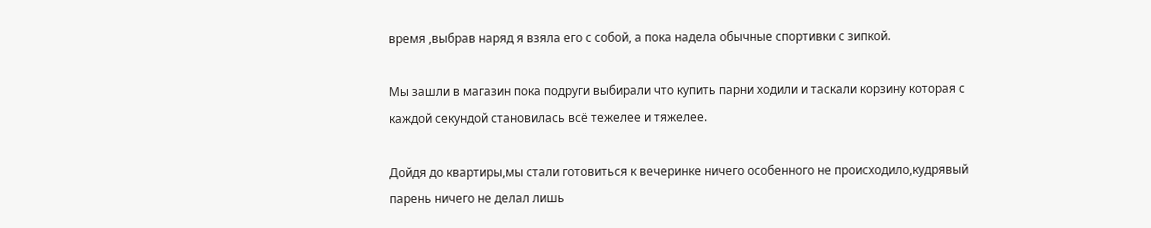время ,выбрав наряд я взяла его с собой, а пока надела обычные спортивки с зипкой.

Мы зашли в магазин пока подруги выбирали что купить парни ходили и таскали корзину которая с каждой секундой становилась всё тежелее и тяжелее.

Дойдя до квартиры,мы стали готовиться к вечеринке ничего особенного не происходило,кудрявый парень ничего не делал лишь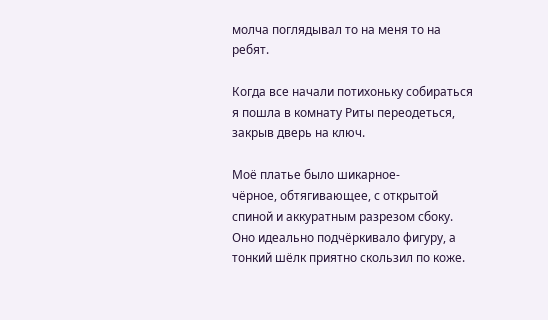молча поглядывал то на меня то на ребят.

Когда все начали потихоньку собираться я пошла в комнату Риты переодеться, закрыв дверь на ключ.

Моё платье было шикарное-
чёрное, обтягивающее, с открытой спиной и аккуратным разрезом сбоку. Оно идеально подчёркивало фигуру, а тонкий шёлк приятно скользил по коже.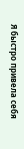Я быстро привела себя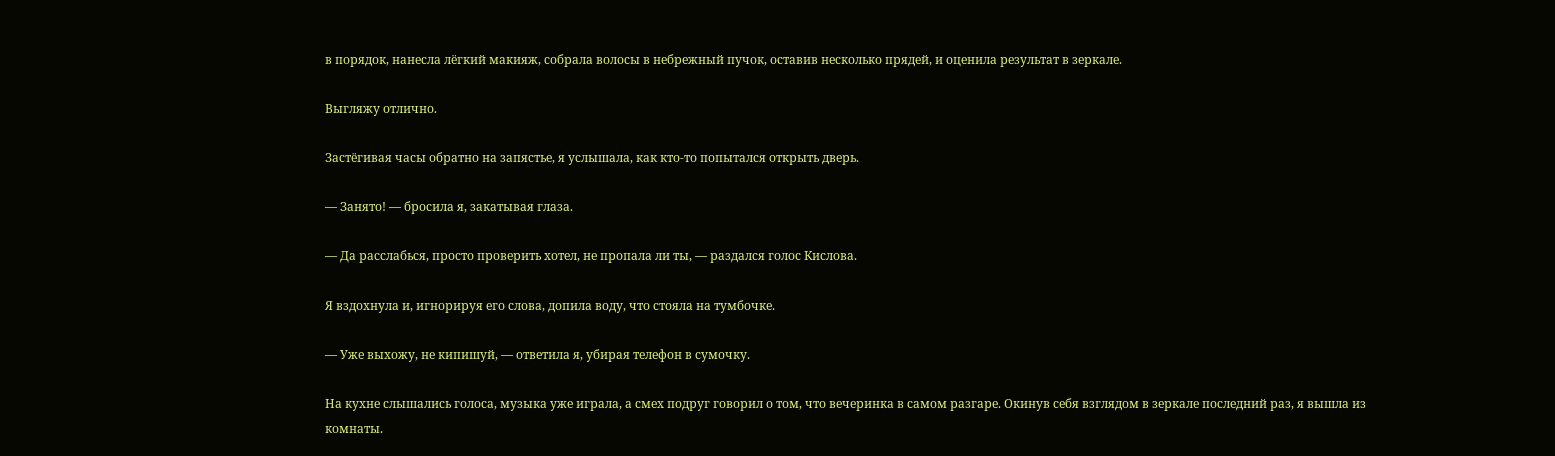в порядок, нанесла лёгкий макияж, собрала волосы в небрежный пучок, оставив несколько прядей, и оценила результат в зеркале.

Выгляжу отлично.

Застёгивая часы обратно на запястье, я услышала, как кто-то попытался открыть дверь.

— Занято! — бросила я, закатывая глаза.

— Да расслабься, просто проверить хотел, не пропала ли ты, — раздался голос Кислова.

Я вздохнула и, игнорируя его слова, допила воду, что стояла на тумбочке.

— Уже выхожу, не кипишуй, — ответила я, убирая телефон в сумочку.

На кухне слышались голоса, музыка уже играла, а смех подруг говорил о том, что вечеринка в самом разгаре. Окинув себя взглядом в зеркале последний раз, я вышла из комнаты.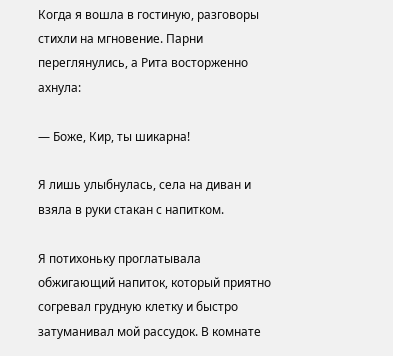Когда я вошла в гостиную, разговоры стихли на мгновение. Парни переглянулись, а Рита восторженно ахнула:

— Боже, Кир, ты шикарна!

Я лишь улыбнулась, села на диван и взяла в руки стакан с напитком.

Я потихоньку проглатывала обжигающий напиток, который приятно согревал грудную клетку и быстро затуманивал мой рассудок. В комнате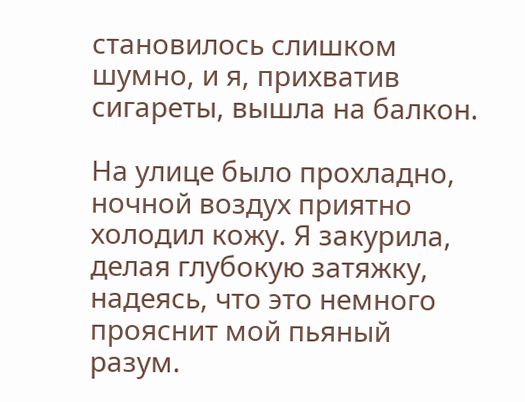становилось слишком шумно, и я, прихватив сигареты, вышла на балкон.

На улице было прохладно, ночной воздух приятно холодил кожу. Я закурила, делая глубокую затяжку, надеясь, что это немного прояснит мой пьяный разум.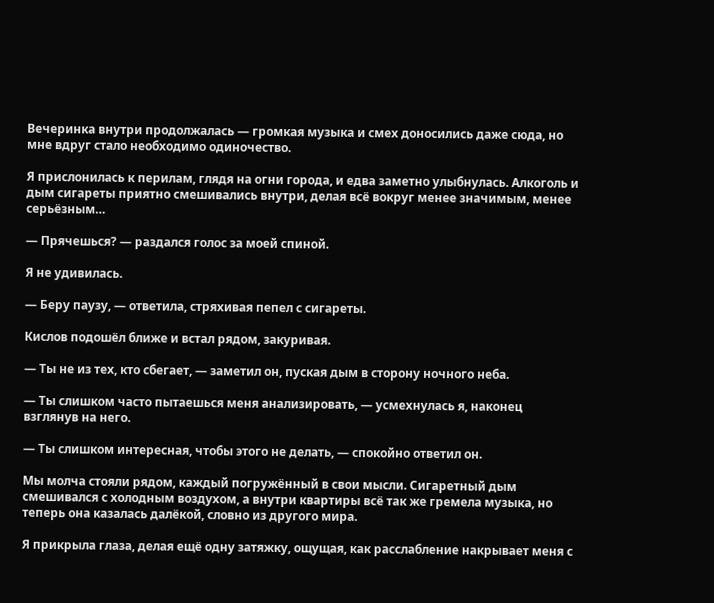Вечеринка внутри продолжалась — громкая музыка и смех доносились даже сюда, но мне вдруг стало необходимо одиночество.

Я прислонилась к перилам, глядя на огни города, и едва заметно улыбнулась. Алкоголь и дым сигареты приятно смешивались внутри, делая всё вокруг менее значимым, менее серьёзным…

— Прячешься? — раздался голос за моей спиной.

Я не удивилась.

— Беру паузу, — ответила, стряхивая пепел с сигареты.

Кислов подошёл ближе и встал рядом, закуривая.

— Ты не из тех, кто сбегает, — заметил он, пуская дым в сторону ночного неба.

— Ты слишком часто пытаешься меня анализировать, — усмехнулась я, наконец взглянув на него.

— Ты слишком интересная, чтобы этого не делать, — спокойно ответил он.

Мы молча стояли рядом, каждый погружённый в свои мысли. Сигаретный дым смешивался с холодным воздухом, а внутри квартиры всё так же гремела музыка, но теперь она казалась далёкой, словно из другого мира.

Я прикрыла глаза, делая ещё одну затяжку, ощущая, как расслабление накрывает меня с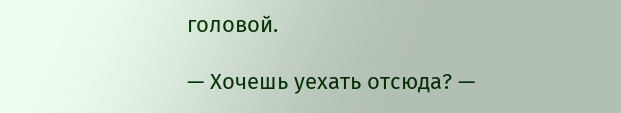головой.

— Хочешь уехать отсюда? —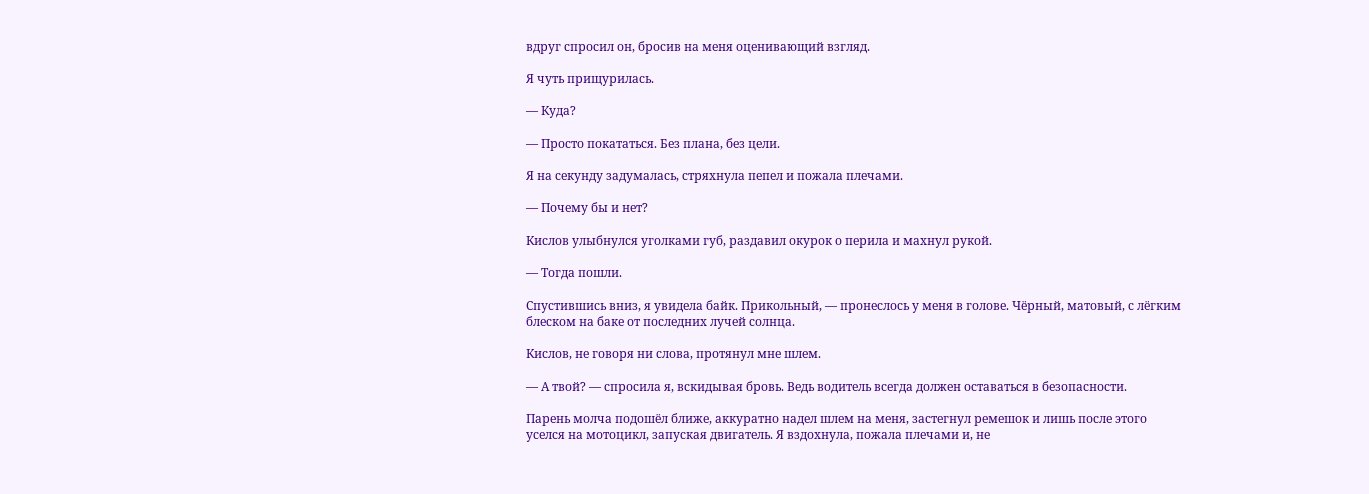вдруг спросил он, бросив на меня оценивающий взгляд.

Я чуть прищурилась.

— Куда?

— Просто покататься. Без плана, без цели.

Я на секунду задумалась, стряхнула пепел и пожала плечами.

— Почему бы и нет?

Кислов улыбнулся уголками губ, раздавил окурок о перила и махнул рукой.

— Тогда пошли.

Спустившись вниз, я увидела байк. Прикольный, — пронеслось у меня в голове. Чёрный, матовый, с лёгким блеском на баке от последних лучей солнца.

Кислов, не говоря ни слова, протянул мне шлем.

— А твой? — спросила я, вскидывая бровь. Ведь водитель всегда должен оставаться в безопасности.

Парень молча подошёл ближе, аккуратно надел шлем на меня, застегнул ремешок и лишь после этого уселся на мотоцикл, запуская двигатель. Я вздохнула, пожала плечами и, не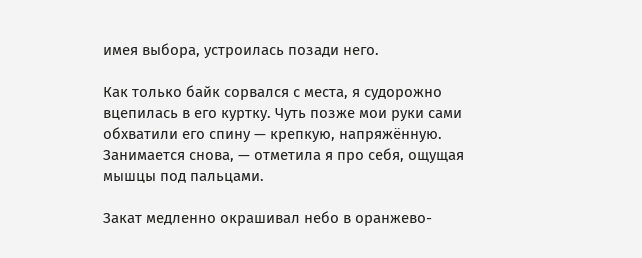имея выбора, устроилась позади него.

Как только байк сорвался с места, я судорожно вцепилась в его куртку. Чуть позже мои руки сами обхватили его спину — крепкую, напряжённую. Занимается снова, — отметила я про себя, ощущая мышцы под пальцами.

Закат медленно окрашивал небо в оранжево-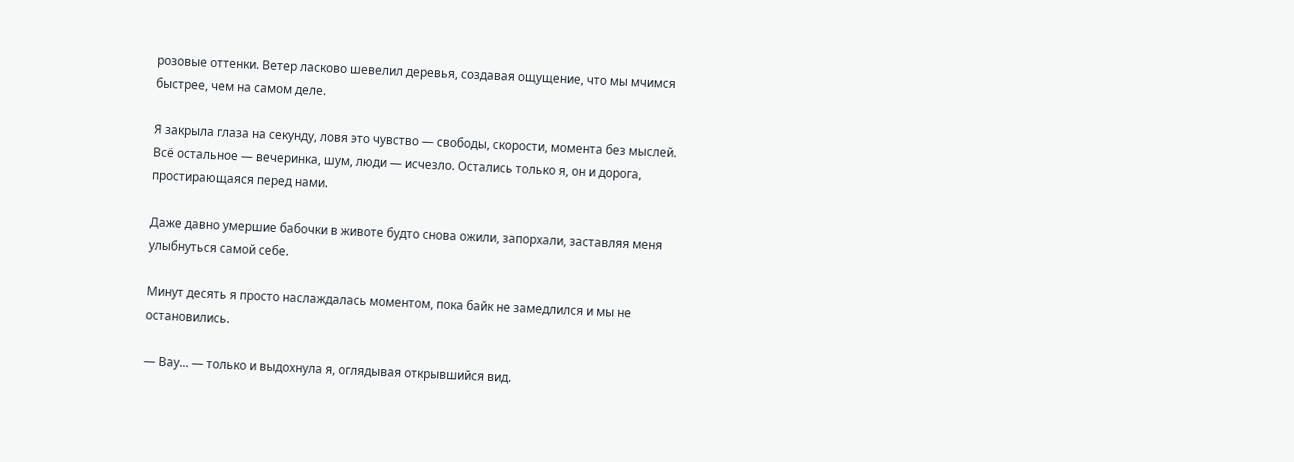розовые оттенки. Ветер ласково шевелил деревья, создавая ощущение, что мы мчимся быстрее, чем на самом деле.

Я закрыла глаза на секунду, ловя это чувство — свободы, скорости, момента без мыслей. Всё остальное — вечеринка, шум, люди — исчезло. Остались только я, он и дорога, простирающаяся перед нами.

Даже давно умершие бабочки в животе будто снова ожили, запорхали, заставляя меня улыбнуться самой себе.

Минут десять я просто наслаждалась моментом, пока байк не замедлился и мы не остановились.

— Вау... — только и выдохнула я, оглядывая открывшийся вид.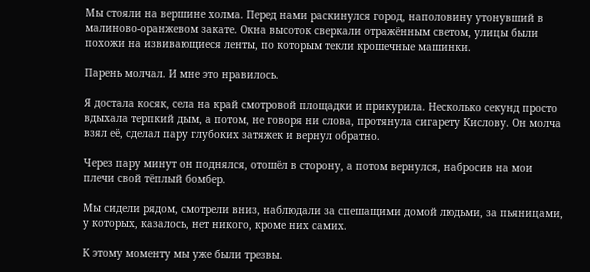Мы стояли на вершине холма. Перед нами раскинулся город, наполовину утонувший в малиново-оранжевом закате. Окна высоток сверкали отражённым светом, улицы были похожи на извивающиеся ленты, по которым текли крошечные машинки.

Парень молчал. И мне это нравилось.

Я достала косяк, села на край смотровой площадки и прикурила. Несколько секунд просто вдыхала терпкий дым, а потом, не говоря ни слова, протянула сигарету Кислову. Он молча взял её, сделал пару глубоких затяжек и вернул обратно.

Через пару минут он поднялся, отошёл в сторону, а потом вернулся, набросив на мои плечи свой тёплый бомбер.

Мы сидели рядом, смотрели вниз, наблюдали за спешащими домой людьми, за пьяницами, у которых, казалось, нет никого, кроме них самих.

К этому моменту мы уже были трезвы.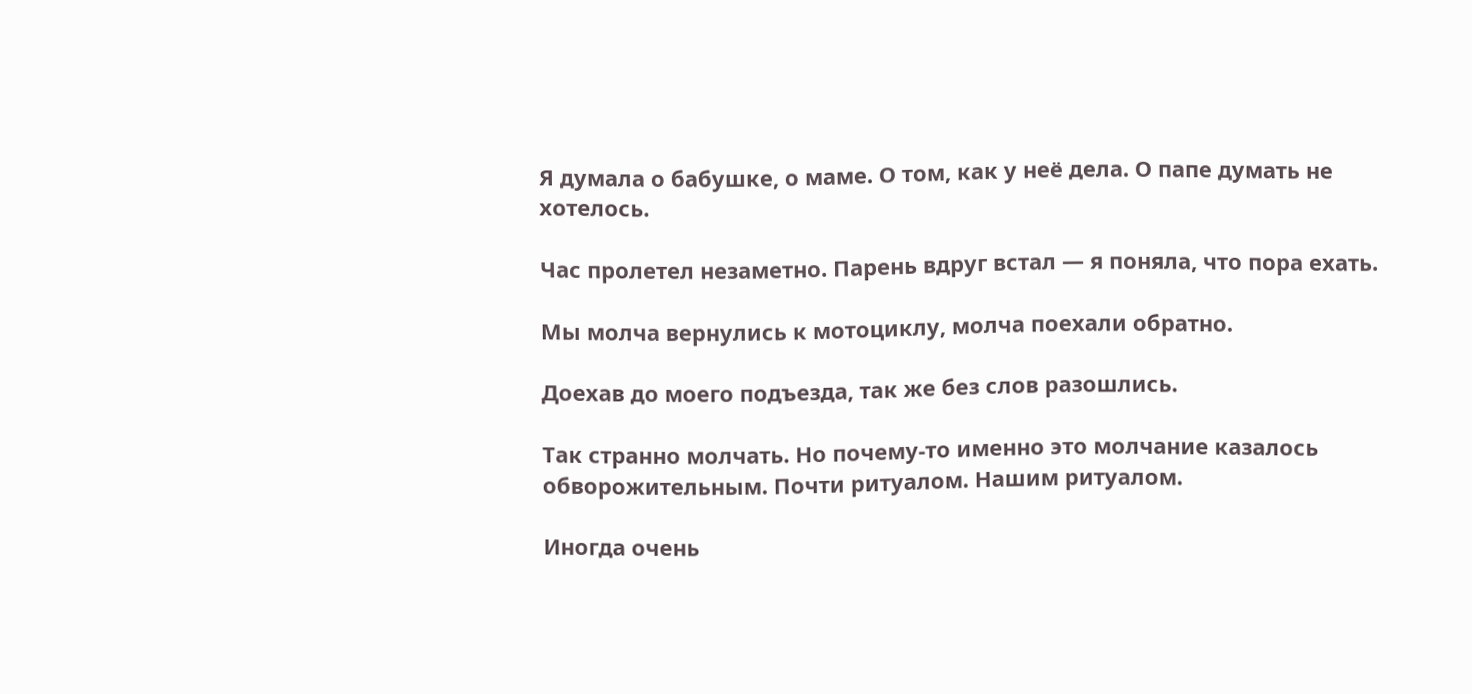Я думала о бабушке, о маме. О том, как у неё дела. О папе думать не хотелось.

Час пролетел незаметно. Парень вдруг встал — я поняла, что пора ехать.

Мы молча вернулись к мотоциклу, молча поехали обратно.

Доехав до моего подъезда, так же без слов разошлись.

Так странно молчать. Но почему-то именно это молчание казалось обворожительным. Почти ритуалом. Нашим ритуалом.

Иногда очень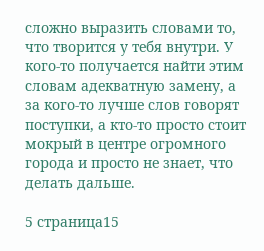сложно выразить словами то, что творится у тебя внутри. У кого-то получается найти этим словам адекватную замену, а за кого-то лучше слов говорят поступки, а кто-то просто стоит мокрый в центре огромного города и просто не знает, что делать дальше.

5 страница15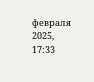февраля 2025, 17:33